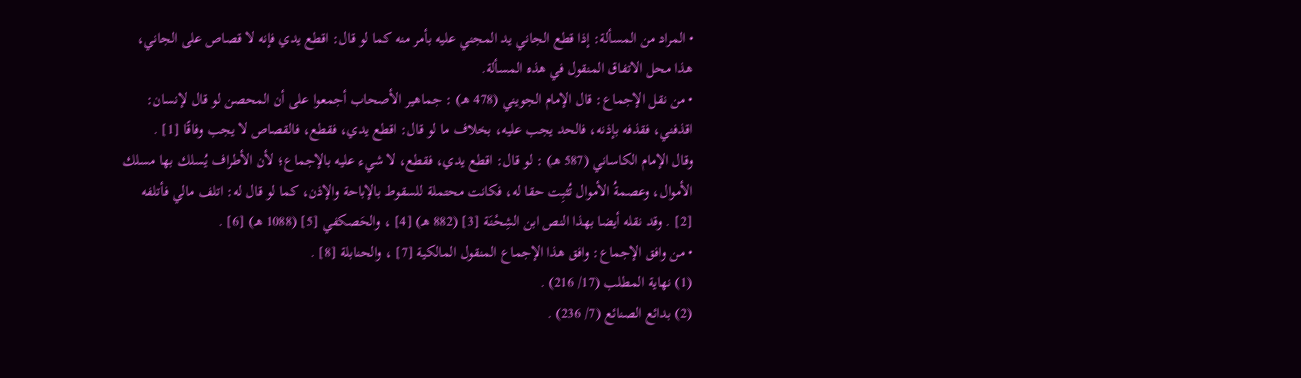• المراد من المسألة: إذا قطع الجاني يد المجني عليه بأمر منه كما لو قال: اقطع يدي فإنه لا قصاص على الجاني، هذا محل الاتفاق المنقول في هذه المسألة.
• من نقل الإجماع: قال الإمام الجويني (478 هـ) : جماهير الأصحاب أجمعوا على أن المحصن لو قال لإنسان: اقذفني، فقذفه بإذنه، فالحد يجب عليه، بخلاف ما لو قال: اقطع يدي، فقطع، فالقصاص لا يجب وفاقًا [1] .
وقال الإمام الكاساني (587 هـ) : لو قال: اقطع يدي، فقطع، لا شيء عليه بالإجماع؛ لأن الأطراف يُسلك بها مسلك الأموال، وعصمةُ الأموال تُثبِت حقا له، فكانت محتملة للسقوط بالإباحة والإذن، كما لو قال له: اتلف مالي فأتلفه [2] . وقد نقله أيضا بهذا النص ابن الشِحْنَة [3] (882 هـ) [4] ، والحَصكفي [5] (1088 هـ) [6] .
• من وافق الإجماع: وافق هذا الإجماع المنقول المالكية [7] ، والحنابلة [8] .
(1) نهاية المطلب (17/ 216) .
(2) بدائع الصنائع (7/ 236) .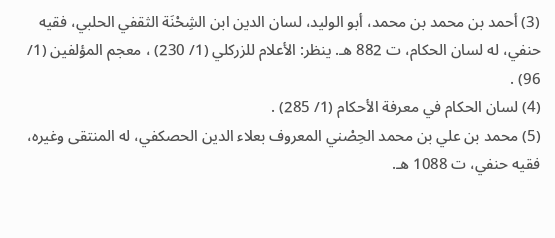(3) أحمد بن محمد بن محمد، أبو الوليد، لسان الدين ابن الشِحْنَة الثقفي الحلبي، فقيه حنفي، له لسان الحكام، ت 882 هـ. ينظر: الأعلام للزركلي (1/ 230) ، معجم المؤلفين (1/ 96) .
(4) لسان الحكام في معرفة الأحكام (1/ 285) .
(5) محمد بن علي بن محمد الحِصْني المعروف بعلاء الدين الحصكفي، له المنتقى وغيره، فقيه حنفي، ت 1088 هـ.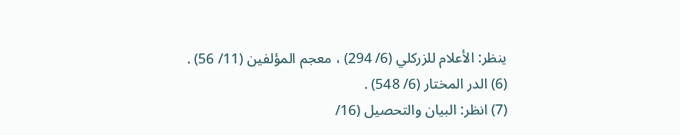ينظر: الأعلام للزركلي (6/ 294) ، معجم المؤلفين (11/ 56) .
(6) الدر المختار (6/ 548) .
(7) انظر: البيان والتحصيل (16/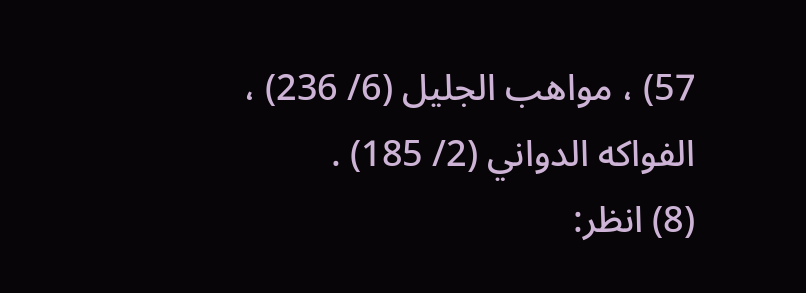57) ، مواهب الجليل (6/ 236) ، الفواكه الدواني (2/ 185) .
(8) انظر: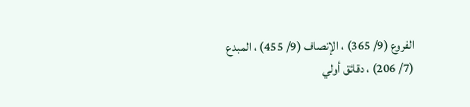الفروع (9/ 365) ، الإنصاف (9/ 455) ، المبدع (7/ 206) ، دقائق أولي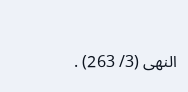النهى (3/ 263) .